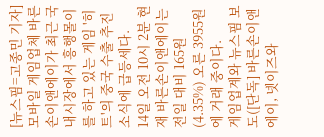[뉴스핌=고종민 기자] 모바일 게임업체 바른손이앤에이가 최근 국내시장에서 흥행몰이를 하고 있는 게임 '히트'의 중국 수출 추진 소식에 급등세다.
14일 오전 10시 2분 현재 바른손이앤에이는 전일 대비 165원(4.35%) 오른 3955원에 거래 중이다.
게임업계와 뉴스핌 보도([단독] 바른손이앤에이, 넷이즈와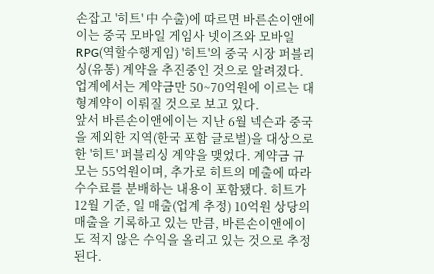손잡고 '히트' 中 수출)에 따르면 바른손이앤에이는 중국 모바일 게임사 넷이즈와 모바일 RPG(역할수행게임) '히트'의 중국 시장 퍼블리싱(유통) 계약을 추진중인 것으로 알려졌다. 업계에서는 계약금만 50~70억원에 이르는 대형계약이 이뤄질 것으로 보고 있다.
앞서 바른손이앤에이는 지난 6월 넥슨과 중국을 제외한 지역(한국 포함 글로벌)을 대상으로 한 '히트' 퍼블리싱 계약을 맺었다. 계약금 규모는 55억원이며, 추가로 히트의 메출에 따라 수수료를 분배하는 내용이 포함됐다. 히트가 12월 기준, 일 매출(업계 추정) 10억원 상당의 매출을 기록하고 있는 만큼, 바른손이앤에이도 적지 않은 수익을 올리고 있는 것으로 추정된다.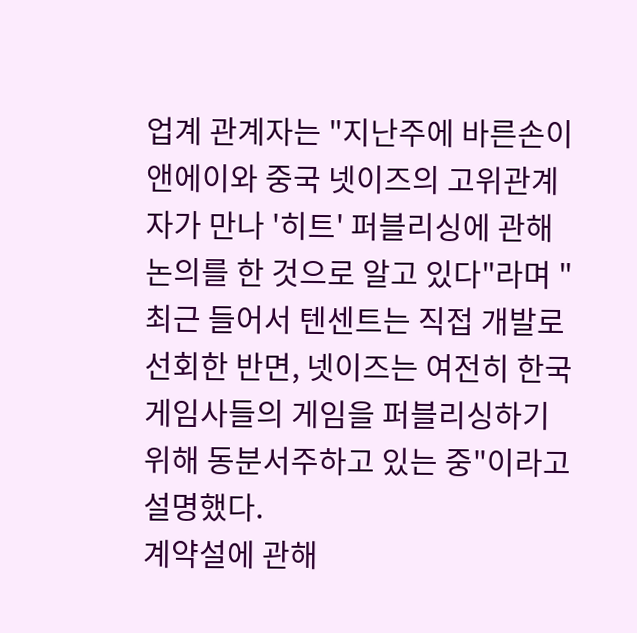업계 관계자는 "지난주에 바른손이앤에이와 중국 넷이즈의 고위관계자가 만나 '히트' 퍼블리싱에 관해 논의를 한 것으로 알고 있다"라며 "최근 들어서 텐센트는 직접 개발로 선회한 반면, 넷이즈는 여전히 한국 게임사들의 게임을 퍼블리싱하기 위해 동분서주하고 있는 중"이라고 설명했다.
계약설에 관해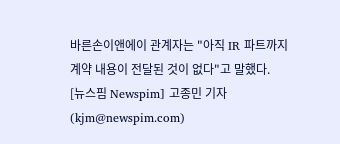바른손이앤에이 관계자는 "아직 IR 파트까지 계약 내용이 전달된 것이 없다"고 말했다.
[뉴스핌 Newspim] 고종민 기자 (kjm@newspim.com)